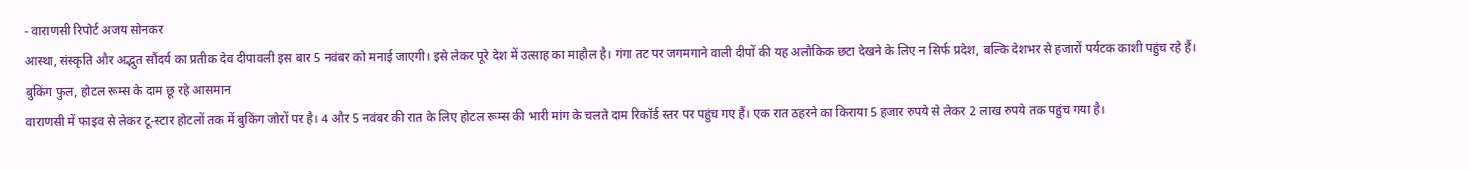- वाराणसी रिपोर्ट अजय सोनकर
आस्था, संस्कृति और अद्भुत सौंदर्य का प्रतीक देव दीपावली इस बार 5 नवंबर को मनाई जाएगी। इसे लेकर पूरे देश में उत्साह का माहौल है। गंगा तट पर जगमगाने वाली दीपों की यह अलौकिक छटा देखने के लिए न सिर्फ प्रदेश, बल्कि देशभर से हजारों पर्यटक काशी पहुंच रहे हैं।
बुकिंग फुल, होटल रूम्स के दाम छू रहे आसमान
वाराणसी में फाइव से लेकर टू-स्टार होटलों तक में बुकिंग जोरों पर है। 4 और 5 नवंबर की रात के लिए होटल रूम्स की भारी मांग के चलते दाम रिकॉर्ड स्तर पर पहुंच गए हैं। एक रात ठहरने का किराया 5 हजार रुपये से लेकर 2 लाख रुपये तक पहुंच गया है।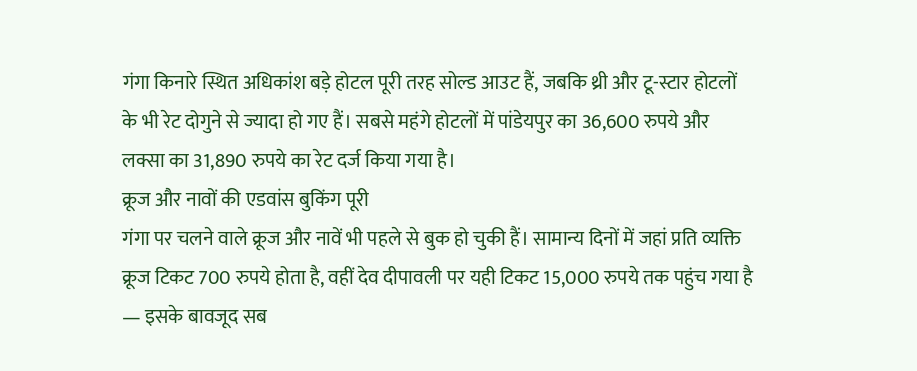गंगा किनारे स्थित अधिकांश बड़े होटल पूरी तरह सोल्ड आउट हैं, जबकि थ्री और टू-स्टार होटलों के भी रेट दोगुने से ज्यादा हो गए हैं। सबसे महंगे होटलों में पांडेयपुर का 36,600 रुपये और लक्सा का 31,890 रुपये का रेट दर्ज किया गया है।
क्रूज और नावों की एडवांस बुकिंग पूरी
गंगा पर चलने वाले क्रूज और नावें भी पहले से बुक हो चुकी हैं। सामान्य दिनों में जहां प्रति व्यक्ति क्रूज टिकट 700 रुपये होता है, वहीं देव दीपावली पर यही टिकट 15,000 रुपये तक पहुंच गया है — इसके बावजूद सब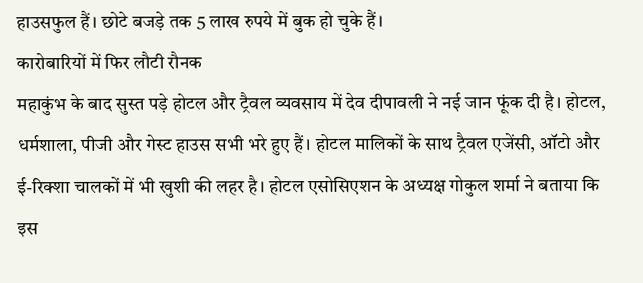हाउसफुल हैं। छोटे बजड़े तक 5 लाख रुपये में बुक हो चुके हैं।
कारोबारियों में फिर लौटी रौनक
महाकुंभ के बाद सुस्त पड़े होटल और ट्रैवल व्यवसाय में देव दीपावली ने नई जान फूंक दी है। होटल, धर्मशाला, पीजी और गेस्ट हाउस सभी भरे हुए हैं। होटल मालिकों के साथ ट्रैवल एजेंसी, ऑटो और ई-रिक्शा चालकों में भी खुशी की लहर है। होटल एसोसिएशन के अध्यक्ष गोकुल शर्मा ने बताया कि इस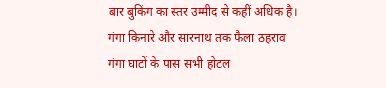बार बुकिंग का स्तर उम्मीद से कहीं अधिक है।
गंगा किनारे और सारनाथ तक फैला ठहराव
गंगा घाटों के पास सभी होटल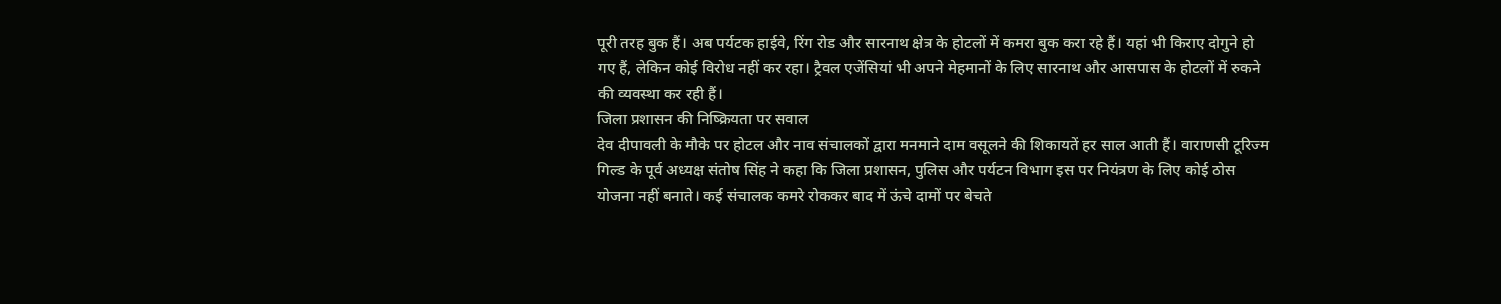पूरी तरह बुक हैं। अब पर्यटक हाईवे, रिंग रोड और सारनाथ क्षेत्र के होटलों में कमरा बुक करा रहे हैं। यहां भी किराए दोगुने हो गए हैं, लेकिन कोई विरोध नहीं कर रहा। ट्रैवल एजेंसियां भी अपने मेहमानों के लिए सारनाथ और आसपास के होटलों में रुकने की व्यवस्था कर रही हैं।
जिला प्रशासन की निष्क्रियता पर सवाल
देव दीपावली के मौके पर होटल और नाव संचालकों द्वारा मनमाने दाम वसूलने की शिकायतें हर साल आती हैं। वाराणसी टूरिज्म गिल्ड के पूर्व अध्यक्ष संतोष सिंह ने कहा कि जिला प्रशासन, पुलिस और पर्यटन विभाग इस पर नियंत्रण के लिए कोई ठोस योजना नहीं बनाते। कई संचालक कमरे रोककर बाद में ऊंचे दामों पर बेचते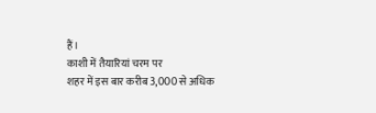हैं।
काशी में तैयारियां चरम पर
शहर में इस बार करीब 3,000 से अधिक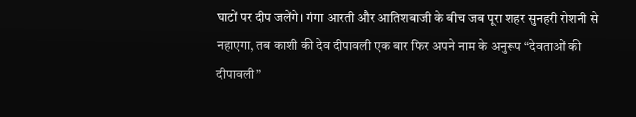घाटों पर दीप जलेंगे। गंगा आरती और आतिशबाजी के बीच जब पूरा शहर सुनहरी रोशनी से नहाएगा, तब काशी की देव दीपावली एक बार फिर अपने नाम के अनुरूप “देवताओं की दीपावली”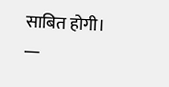साबित होगी।
—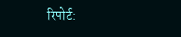रिपोर्ट: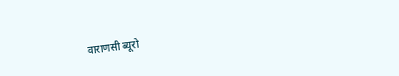वाराणसी ब्यूरो